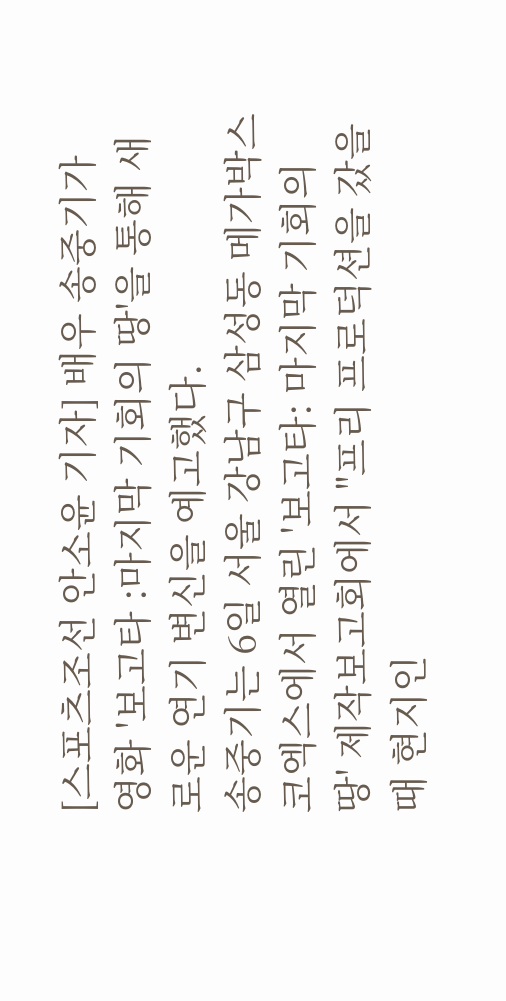[스포츠조선 안소윤 기자] 배우 송중기가 영화 '보고타 :마지막 기회의 땅'을 통해 새로운 연기 변신을 예고했다.
송중기는 6일 서울 강남구 삼성동 메가박스 코엑스에서 열린 '보고타: 마지막 기회의 땅' 제작보고회에서 "프리 프로덕션을 갔을 때 현지인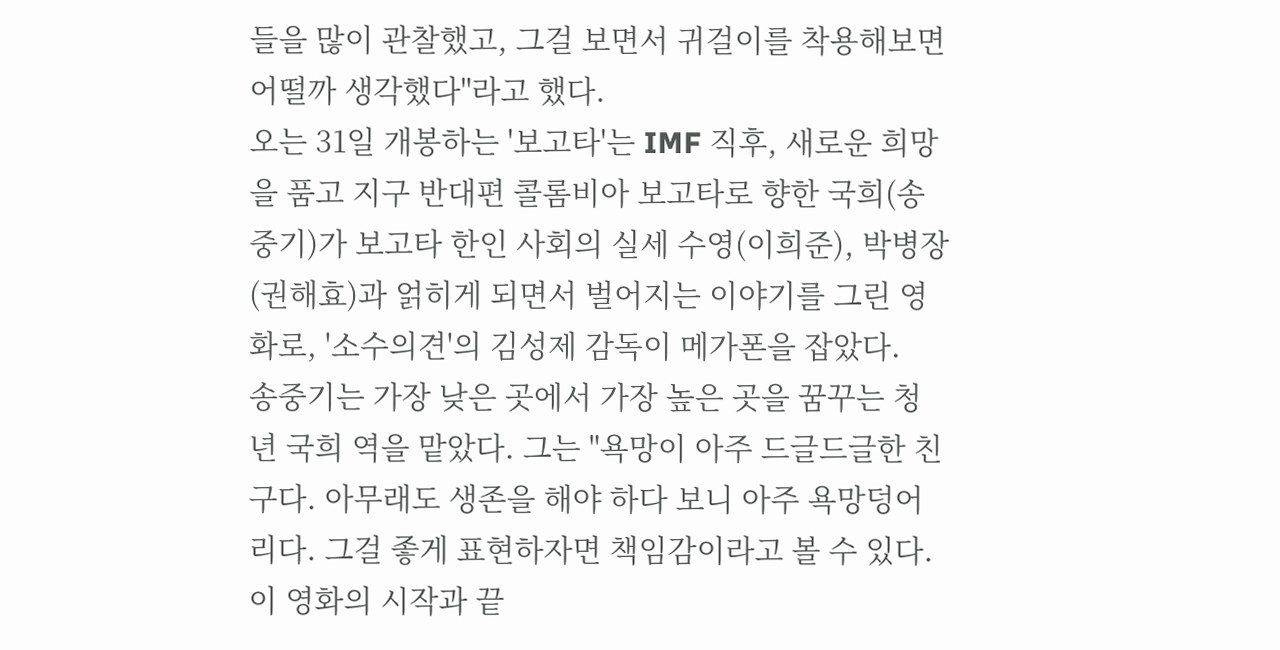들을 많이 관찰했고, 그걸 보면서 귀걸이를 착용해보면 어떨까 생각했다"라고 했다.
오는 31일 개봉하는 '보고타'는 IMF 직후, 새로운 희망을 품고 지구 반대편 콜롬비아 보고타로 향한 국희(송중기)가 보고타 한인 사회의 실세 수영(이희준), 박병장(권해효)과 얽히게 되면서 벌어지는 이야기를 그린 영화로, '소수의견'의 김성제 감독이 메가폰을 잡았다.
송중기는 가장 낮은 곳에서 가장 높은 곳을 꿈꾸는 청년 국희 역을 맡았다. 그는 "욕망이 아주 드글드글한 친구다. 아무래도 생존을 해야 하다 보니 아주 욕망덩어리다. 그걸 좋게 표현하자면 책임감이라고 볼 수 있다. 이 영화의 시작과 끝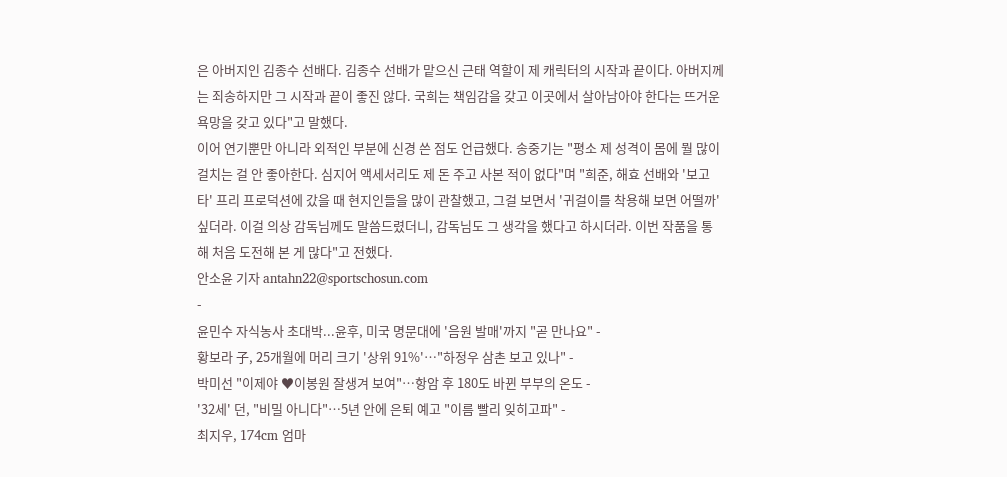은 아버지인 김종수 선배다. 김종수 선배가 맡으신 근태 역할이 제 캐릭터의 시작과 끝이다. 아버지께는 죄송하지만 그 시작과 끝이 좋진 않다. 국희는 책임감을 갖고 이곳에서 살아남아야 한다는 뜨거운 욕망을 갖고 있다"고 말했다.
이어 연기뿐만 아니라 외적인 부분에 신경 쓴 점도 언급했다. 송중기는 "평소 제 성격이 몸에 뭘 많이 걸치는 걸 안 좋아한다. 심지어 액세서리도 제 돈 주고 사본 적이 없다"며 "희준, 해효 선배와 '보고타' 프리 프로덕션에 갔을 때 현지인들을 많이 관찰했고, 그걸 보면서 '귀걸이를 착용해 보면 어떨까' 싶더라. 이걸 의상 감독님께도 말씀드렸더니, 감독님도 그 생각을 했다고 하시더라. 이번 작품을 통해 처음 도전해 본 게 많다"고 전했다.
안소윤 기자 antahn22@sportschosun.com
-
윤민수 자식농사 초대박...윤후, 미국 명문대에 '음원 발매'까지 "곧 만나요" -
황보라 子, 25개월에 머리 크기 '상위 91%'…"하정우 삼촌 보고 있나" -
박미선 "이제야 ♥이봉원 잘생겨 보여"…항암 후 180도 바뀐 부부의 온도 -
'32세' 던, "비밀 아니다"…5년 안에 은퇴 예고 "이름 빨리 잊히고파" -
최지우, 174cm 엄마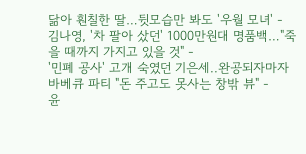닮아 훤칠한 딸…뒷모습만 봐도 '우월 모녀' -
김나영, '차 팔아 샀던' 1000만원대 명품백…"죽을 때까지 가지고 있을 것" -
'민폐 공사' 고개 숙였던 기은세..완공되자마자 바베큐 파티 "돈 주고도 못사는 창밖 뷰" -
윤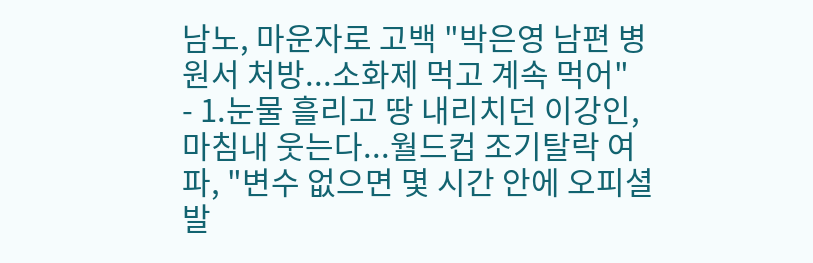남노, 마운자로 고백 "박은영 남편 병원서 처방...소화제 먹고 계속 먹어"
- 1.눈물 흘리고 땅 내리치던 이강인, 마침내 웃는다...월드컵 조기탈락 여파, "변수 없으면 몇 시간 안에 오피셜 발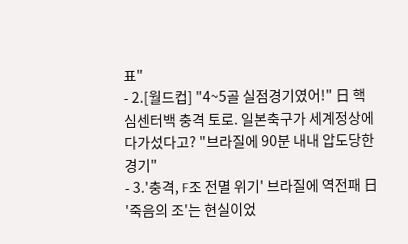표"
- 2.[월드컵] "4~5골 실점경기였어!" 日 핵심센터백 충격 토로. 일본축구가 세계정상에 다가섰다고? "브라질에 90분 내내 압도당한 경기"
- 3.'충격, F조 전멸 위기' 브라질에 역전패 日 '죽음의 조'는 현실이었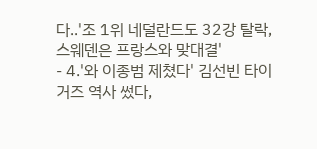다..'조 1위 네덜란드도 32강 탈락, 스웨덴은 프랑스와 맞대결'
- 4.'와 이종범 제쳤다' 김선빈 타이거즈 역사 썼다,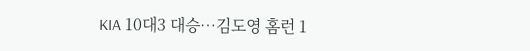KIA 10대3 대승…김도영 홈런 1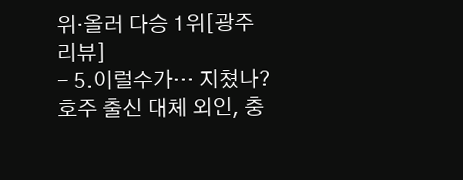위·올러 다승 1위[광주 리뷰]
- 5.이럴수가… 지쳤나? 호주 출신 대체 외인, 충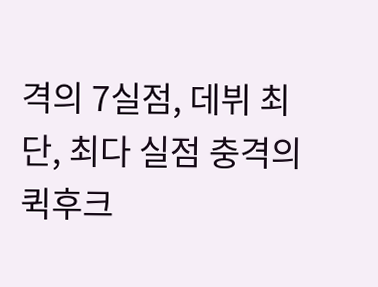격의 7실점, 데뷔 최단, 최다 실점 충격의 퀵후크